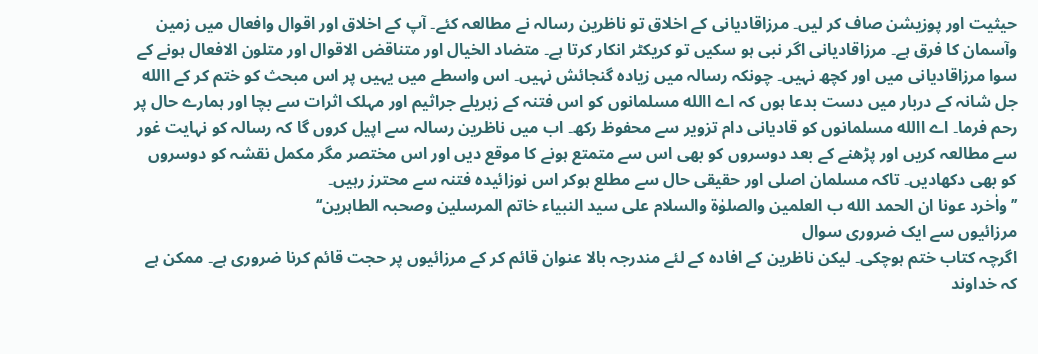حیثیت اور پوزیشن صاف کر لیں۔ مرزاقادیانی کے اخلاق تو ناظرین رسالہ نے مطالعہ کئے۔ آپ کے اخلاق اور اقوال وافعال میں زمین وآسمان کا فرق ہے۔ مرزاقادیانی اگر نبی ہو سکیں تو کریکٹر انکار کرتا ہے۔ متضاد الخیال اور متناقض الاقوال اور متلون الافعال ہونے کے سوا مرزاقادیانی میں اور کچھ نہیں۔ چونکہ رسالہ میں زیادہ گنجائش نہیں۔ اس واسطے میں یہیں پر اس مبحث کو ختم کر کے االله جل شانہ کے دربار میں دست بدعا ہوں کہ اے االله مسلمانوں کو اس فتنہ کے زہریلے جراثیم اور مہلک اثرات سے بچا اور ہمارے حال پر رحم فرما۔ اے االله مسلمانوں کو قادیانی دام تزویر سے محفوظ رکھ۔ اب میں ناظرین رسالہ سے اپیل کروں گا کہ رسالہ کو نہایت غور سے مطالعہ کریں اور پڑھنے کے بعد دوسروں کو بھی اس سے متمتع ہونے کا موقع دیں اور اس مختصر مگر مکمل نقشہ کو دوسروں کو بھی دکھادیں۔ تاکہ مسلمان اصلی اور حقیقی حال سے مطلع ہوکر اس نوزائیدہ فتنہ سے محترز رہیں۔
’’واٰخرد عونا ان الحمد الله ب العلمین والصلوٰۃ والسلام علی سید النبیاء خاتم المرسلین وصحبہ الطاہرین‘‘
مرزائیوں سے ایک ضروری سوال
اگرچہ کتاب ختم ہوچکی۔ لیکن ناظرین کے افادہ کے لئے مندرجہ بالا عنوان قائم کر کے مرزائیوں پر حجت قائم کرنا ضروری ہے۔ ممکن ہے کہ خداوند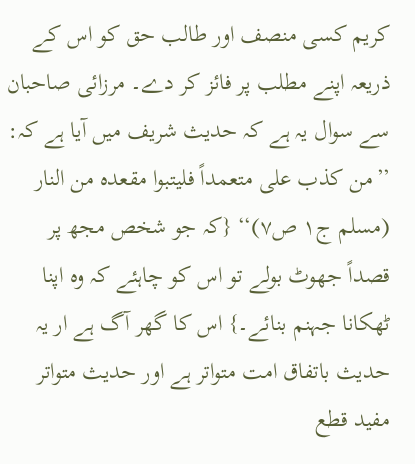کریم کسی منصف اور طالب حق کو اس کے ذریعہ اپنے مطلب پر فائز کر دے۔ مرزائی صاحبان سے سوال یہ ہے کہ حدیث شریف میں آیا ہے کہ: ’’من کذب علی متعمداً فلیتبوا مقعدہ من النار (مسلم ج۱ ص۷)‘‘ {کہ جو شخص مجھ پر قصداً جھوٹ بولے تو اس کو چاہئے کہ وہ اپنا ٹھکانا جہنم بنائے۔} اس کا گھر آگ ہے ار یہ حدیث باتفاق امت متواتر ہے اور حدیث متواتر مفید قطع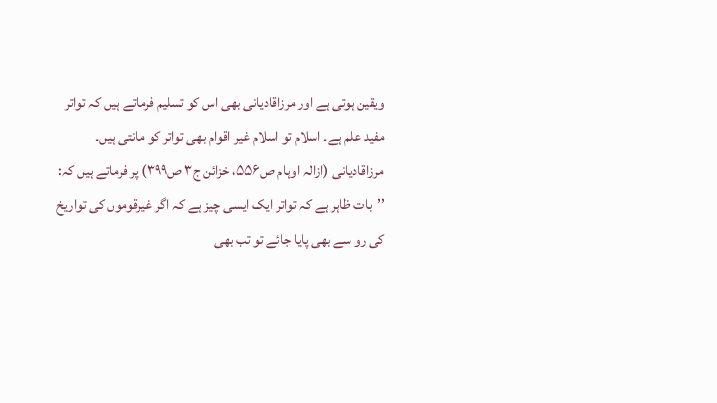ویقین ہوتی ہے اور مرزاقادیانی بھی اس کو تسلیم فرماتے ہیں کہ تواتر مفید علم ہے۔ اسلام تو اسلام غیر اقوام بھی تواتر کو مانتی ہیں۔ مرزاقادیانی (ازالہ اوہام ص۵۵۶، خزائن ج۳ ص۳۹۹) پر فرماتے ہیں کہ: ’’بات ظاہر ہے کہ تواتر ایک ایسی چیز ہے کہ اگر غیرقوموں کی تواریخ کی رو سے بھی پایا جائے تو تب بھی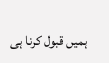ہمیں قبول کرنا ہی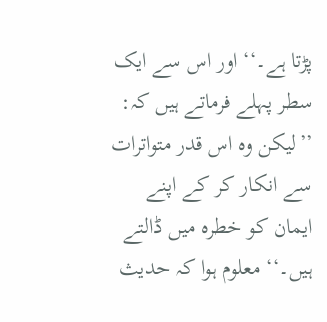پڑتا ہے۔‘‘ اور اس سے ایک سطر پہلے فرماتے ہیں کہ: ’’لیکن وہ اس قدر متواترات سے انکار کر کے اپنے ایمان کو خطرہ میں ڈالتے ہیں۔‘‘ معلوم ہوا کہ حدیث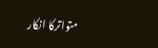متواترکا انکار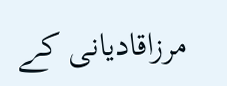مرزاقادیانی کے